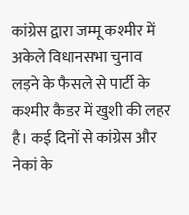कांग्रेस द्वारा जम्मू कश्मीर में अकेले विधानसभा चुनाव लड़ने के फैसले से पार्टी के कश्मीर कैडर में खुशी की लहर है। कई दिनों से कांग्रेस और नेकां के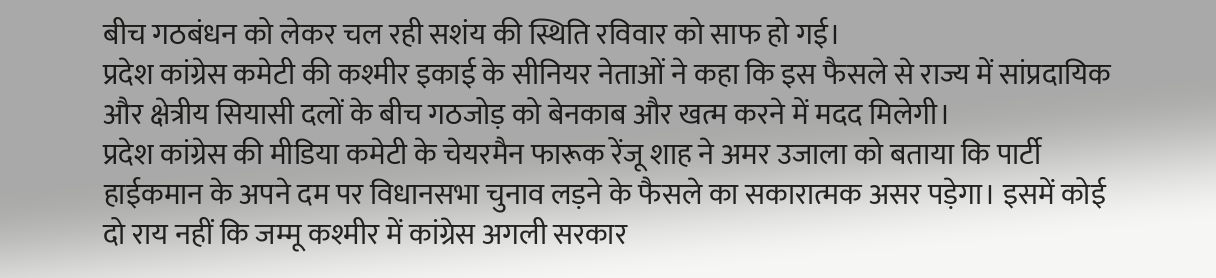बीच गठबंधन को लेकर चल रही सशंय की स्थिति रविवार को साफ हो गई।
प्रदेश कांग्रेस कमेटी की कश्मीर इकाई के सीनियर नेताओं ने कहा कि इस फैसले से राज्य में सांप्रदायिक और क्षेत्रीय सियासी दलों के बीच गठजोड़ को बेनकाब और खत्म करने में मदद मिलेगी।
प्रदेश कांग्रेस की मीडिया कमेटी के चेयरमैन फारूक रेंजू शाह ने अमर उजाला को बताया कि पार्टी हाईकमान के अपने दम पर विधानसभा चुनाव लड़ने के फैसले का सकारात्मक असर पड़ेगा। इसमें कोई दो राय नहीं कि जम्मू कश्मीर में कांग्रेस अगली सरकार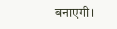बनाएगी।